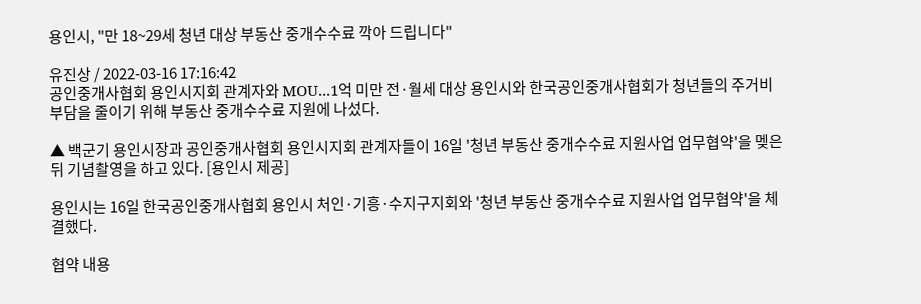용인시, "만 18~29세 청년 대상 부동산 중개수수료 깍아 드립니다"

유진상 / 2022-03-16 17:16:42
공인중개사협회 용인시지회 관계자와 MOU...1억 미만 전·월세 대상 용인시와 한국공인중개사협회가 청년들의 주거비 부담을 줄이기 위해 부동산 중개수수료 지원에 나섰다.

▲ 백군기 용인시장과 공인중개사협회 용인시지회 관계자들이 16일 '청년 부동산 중개수수료 지원사업 업무협약'을 멪은 뒤 기념촬영을 하고 있다. [용인시 제공]

용인시는 16일 한국공인중개사협회 용인시 처인·기흥·수지구지회와 '청년 부동산 중개수수료 지원사업 업무협약'을 체결했다.

협약 내용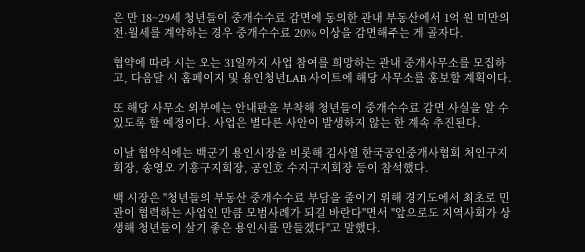은 만 18~29세 청년들이 중개수수료 감면에 동의한 관내 부동산에서 1억 원 미만의 전·월세를 계약하는 경우 중개수수료 20% 이상을 감면해주는 게 골자다.

협약에 따라 시는 오는 31일까지 사업 참여를 희망하는 관내 중개사무소를 모집하고, 다음달 시 홈페이지 및 용인청년LAB 사이트에 해당 사무소를 홍보할 계획이다.

또 해당 사무소 외부에는 안내판을 부착해 청년들이 중개수수료 감면 사실을 알 수 있도록 할 예정이다. 사업은 별다른 사안이 발생하지 않는 한 계속 추진된다.

이날 협약식에는 백군기 용인시장을 비롯해 김사열 한국공인중개사협회 처인구지회장, 송영오 기흥구지회장, 공인호 수지구지회장 등이 참석했다.

백 시장은 "청년들의 부동산 중개수수료 부담을 줄이기 위해 경기도에서 최초로 민관이 협력하는 사업인 만큼 모범사례가 되길 바란다"면서 "앞으로도 지역사회가 상생해 청년들이 살기 좋은 용인시를 만들겠다"고 말했다.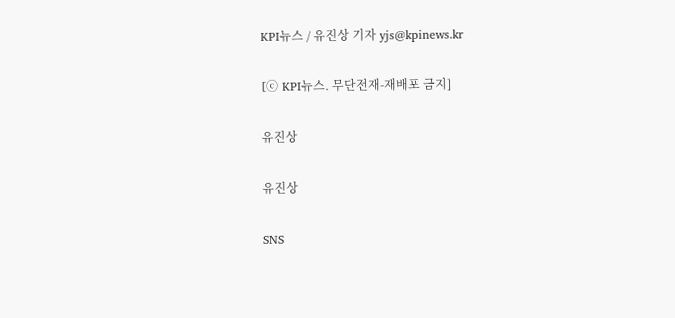KPI뉴스 / 유진상 기자 yjs@kpinews.kr

[ⓒ KPI뉴스. 무단전재-재배포 금지]

유진상

유진상

SNS